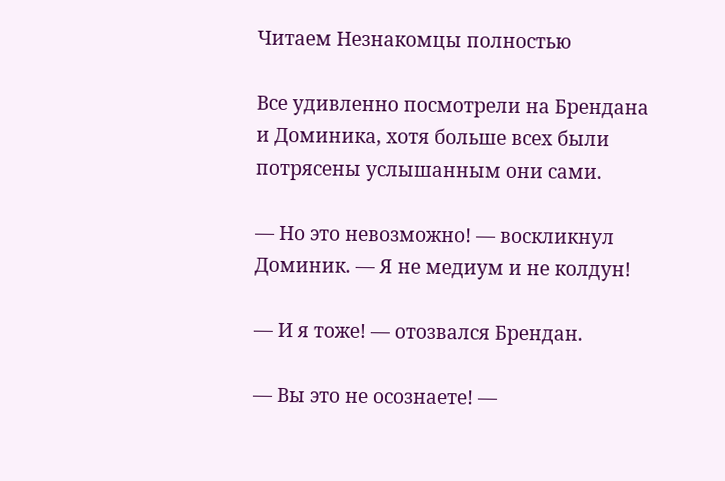Читаем Незнакомцы полностью

Все удивленно посмотрели на Брендана и Доминика, хотя больше всех были потрясены услышанным они сами.

— Но это невозможно! — воскликнул Доминик. — Я не медиум и не колдун!

— И я тоже! — отозвался Брендан.

— Вы это не осознаете! —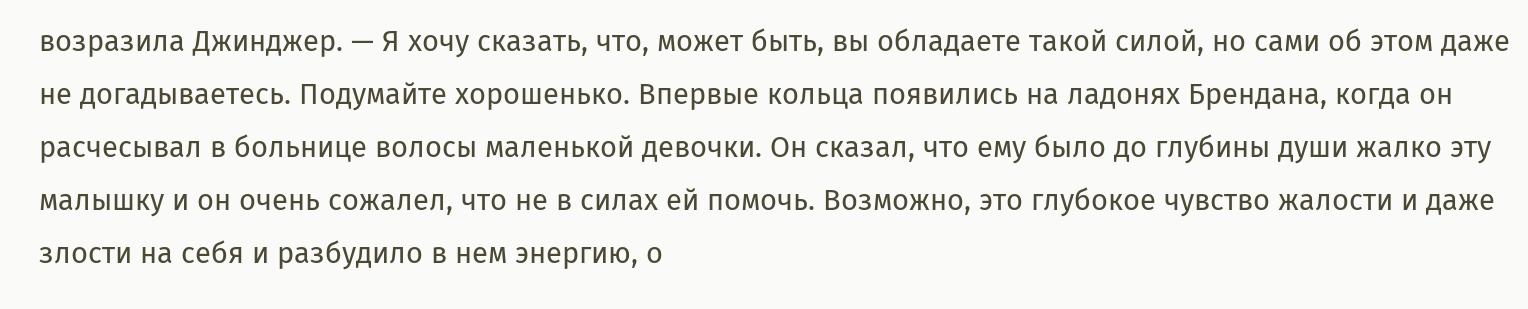возразила Джинджер. — Я хочу сказать, что, может быть, вы обладаете такой силой, но сами об этом даже не догадываетесь. Подумайте хорошенько. Впервые кольца появились на ладонях Брендана, когда он расчесывал в больнице волосы маленькой девочки. Он сказал, что ему было до глубины души жалко эту малышку и он очень сожалел, что не в силах ей помочь. Возможно, это глубокое чувство жалости и даже злости на себя и разбудило в нем энергию, о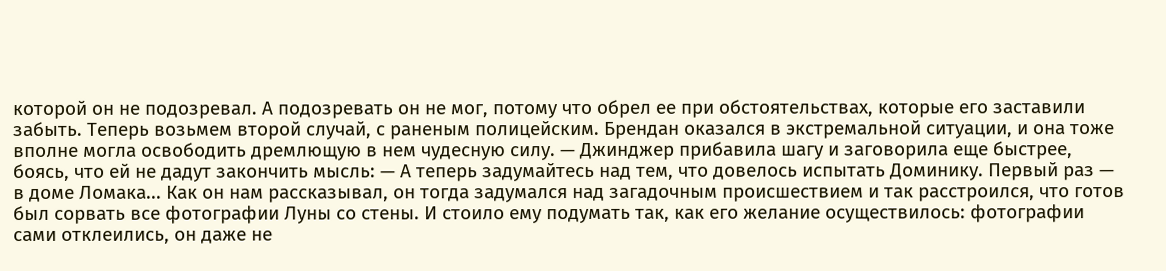которой он не подозревал. А подозревать он не мог, потому что обрел ее при обстоятельствах, которые его заставили забыть. Теперь возьмем второй случай, с раненым полицейским. Брендан оказался в экстремальной ситуации, и она тоже вполне могла освободить дремлющую в нем чудесную силу. — Джинджер прибавила шагу и заговорила еще быстрее, боясь, что ей не дадут закончить мысль: — А теперь задумайтесь над тем, что довелось испытать Доминику. Первый раз — в доме Ломака... Как он нам рассказывал, он тогда задумался над загадочным происшествием и так расстроился, что готов был сорвать все фотографии Луны со стены. И стоило ему подумать так, как его желание осуществилось: фотографии сами отклеились, он даже не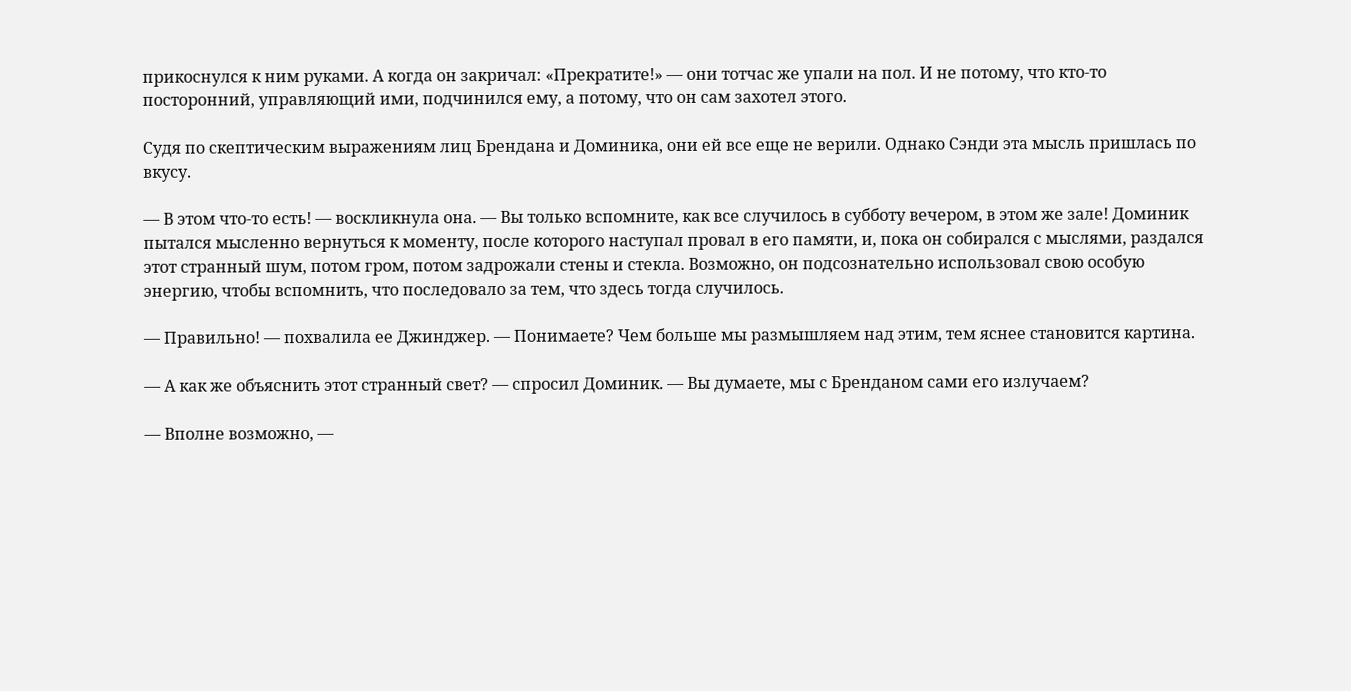прикоснулся к ним руками. А когда он закричал: «Прекратите!» — они тотчас же упали на пол. И не потому, что кто-то посторонний, управляющий ими, подчинился ему, а потому, что он сам захотел этого.

Судя по скептическим выражениям лиц Брендана и Доминика, они ей все еще не верили. Однако Сэнди эта мысль пришлась по вкусу.

— В этом что-то есть! — воскликнула она. — Вы только вспомните, как все случилось в субботу вечером, в этом же зале! Доминик пытался мысленно вернуться к моменту, после которого наступал провал в его памяти, и, пока он собирался с мыслями, раздался этот странный шум, потом гром, потом задрожали стены и стекла. Возможно, он подсознательно использовал свою особую энергию, чтобы вспомнить, что последовало за тем, что здесь тогда случилось.

— Правильно! — похвалила ее Джинджер. — Понимаете? Чем больше мы размышляем над этим, тем яснее становится картина.

— А как же объяснить этот странный свет? — спросил Доминик. — Вы думаете, мы с Бренданом сами его излучаем?

— Вполне возможно, —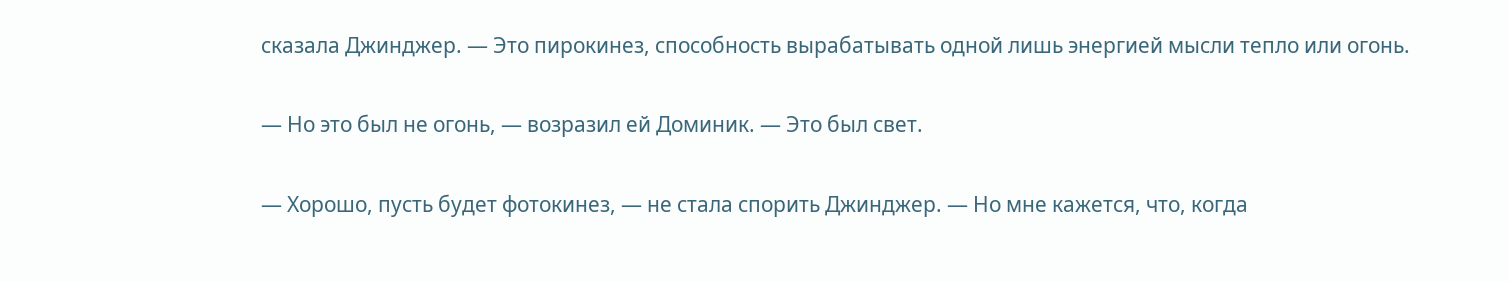сказала Джинджер. — Это пирокинез, способность вырабатывать одной лишь энергией мысли тепло или огонь.

— Но это был не огонь, — возразил ей Доминик. — Это был свет.

— Хорошо, пусть будет фотокинез, — не стала спорить Джинджер. — Но мне кажется, что, когда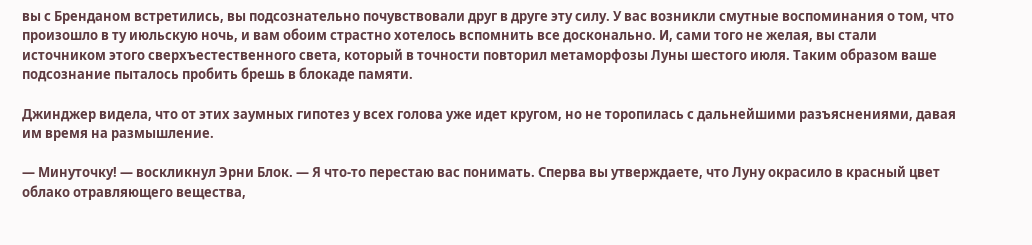вы с Бренданом встретились, вы подсознательно почувствовали друг в друге эту силу. У вас возникли смутные воспоминания о том, что произошло в ту июльскую ночь, и вам обоим страстно хотелось вспомнить все досконально. И, сами того не желая, вы стали источником этого сверхъестественного света, который в точности повторил метаморфозы Луны шестого июля. Таким образом ваше подсознание пыталось пробить брешь в блокаде памяти.

Джинджер видела, что от этих заумных гипотез у всех голова уже идет кругом, но не торопилась с дальнейшими разъяснениями, давая им время на размышление.

— Минуточку! — воскликнул Эрни Блок. — Я что-то перестаю вас понимать. Сперва вы утверждаете, что Луну окрасило в красный цвет облако отравляющего вещества,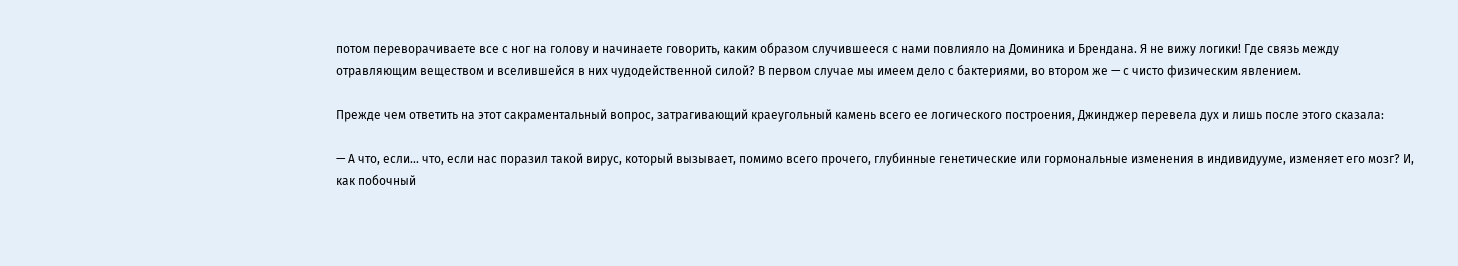потом переворачиваете все с ног на голову и начинаете говорить, каким образом случившееся с нами повлияло на Доминика и Брендана. Я не вижу логики! Где связь между отравляющим веществом и вселившейся в них чудодейственной силой? В первом случае мы имеем дело с бактериями, во втором же — с чисто физическим явлением.

Прежде чем ответить на этот сакраментальный вопрос, затрагивающий краеугольный камень всего ее логического построения, Джинджер перевела дух и лишь после этого сказала:

— А что, если... что, если нас поразил такой вирус, который вызывает, помимо всего прочего, глубинные генетические или гормональные изменения в индивидууме, изменяет его мозг? И, как побочный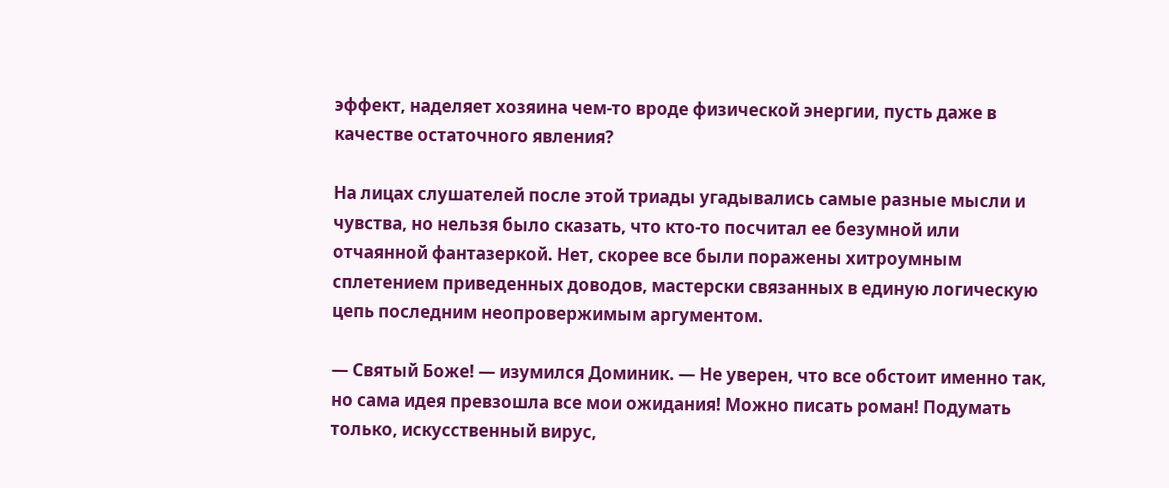эффект, наделяет хозяина чем-то вроде физической энергии, пусть даже в качестве остаточного явления?

На лицах слушателей после этой триады угадывались самые разные мысли и чувства, но нельзя было сказать, что кто-то посчитал ее безумной или отчаянной фантазеркой. Нет, скорее все были поражены хитроумным сплетением приведенных доводов, мастерски связанных в единую логическую цепь последним неопровержимым аргументом.

— Святый Боже! — изумился Доминик. — Не уверен, что все обстоит именно так, но сама идея превзошла все мои ожидания! Можно писать роман! Подумать только, искусственный вирус,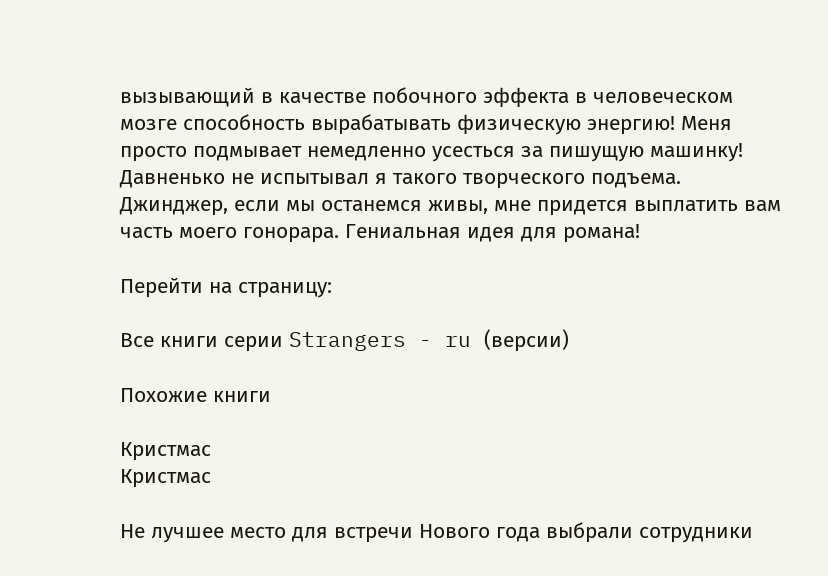вызывающий в качестве побочного эффекта в человеческом мозге способность вырабатывать физическую энергию! Меня просто подмывает немедленно усесться за пишущую машинку! Давненько не испытывал я такого творческого подъема. Джинджер, если мы останемся живы, мне придется выплатить вам часть моего гонорара. Гениальная идея для романа!

Перейти на страницу:

Все книги серии Strangers - ru (версии)

Похожие книги

Кристмас
Кристмас

Не лучшее место для встречи Нового года выбрали сотрудники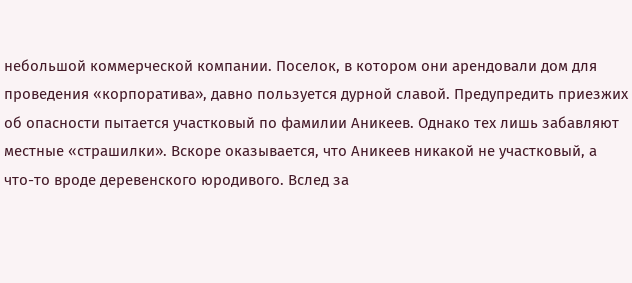небольшой коммерческой компании. Поселок, в котором они арендовали дом для проведения «корпоратива», давно пользуется дурной славой. Предупредить приезжих об опасности пытается участковый по фамилии Аникеев. Однако тех лишь забавляют местные «страшилки». Вскоре оказывается, что Аникеев никакой не участковый, а что-то вроде деревенского юродивого. Вслед за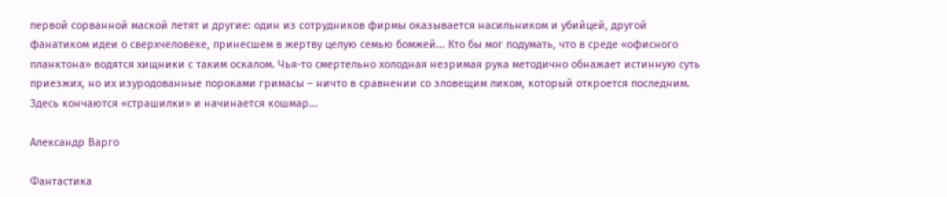первой сорванной маской летят и другие: один из сотрудников фирмы оказывается насильником и убийцей, другой фанатиком идеи о сверхчеловеке, принесшем в жертву целую семью бомжей... Кто бы мог подумать, что в среде «офисного планктона» водятся хищники с таким оскалом. Чья-то смертельно холодная незримая рука методично обнажает истинную суть приезжих, но их изуродованные пороками гримасы – ничто в сравнении со зловещим ликом, который откроется последним. Здесь кончаются «страшилки» и начинается кошмар...

Александр Варго

Фантастика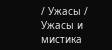/ Ужасы / Ужасы и мистика